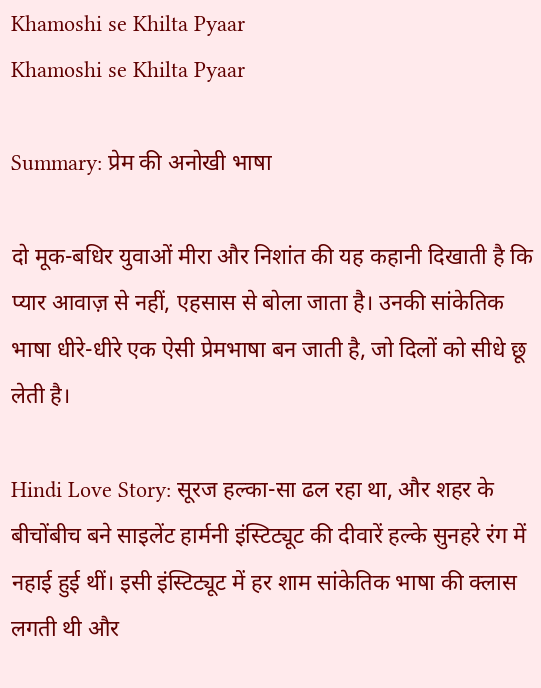Khamoshi se Khilta Pyaar
Khamoshi se Khilta Pyaar

Summary: प्रेम की अनोखी भाषा

दो मूक-बधिर युवाओं मीरा और निशांत की यह कहानी दिखाती है कि प्यार आवाज़ से नहीं, एहसास से बोला जाता है। उनकी सांकेतिक भाषा धीरे-धीरे एक ऐसी प्रेमभाषा बन जाती है, जो दिलों को सीधे छू लेती है।

Hindi Love Story: सूरज हल्का-सा ढल रहा था, और शहर के बीचोंबीच बने साइलेंट हार्मनी इंस्टिट्यूट की दीवारें हल्के सुनहरे रंग में नहाई हुई थीं। इसी इंस्टिट्यूट में हर शाम सांकेतिक भाषा की क्लास लगती थी और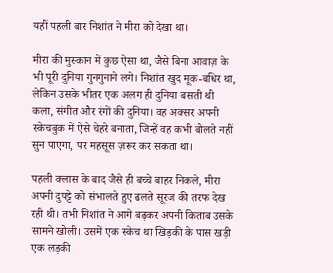यहीं पहली बार निशांत ने मीरा को देखा था।

मीरा की मुस्कान में कुछ ऐसा था, जैसे बिना आवाज़ के भी पूरी दुनिया गुनगुनाने लगे। निशांत खुद मूक-बधिर था, लेकिन उसके भीतर एक अलग ही दुनिया बसती थी कला, संगीत और रंगों की दुनिया। वह अक्सर अपनी स्केचबुक में ऐसे चेहरे बनाता, जिन्हें वह कभी बोलते नहीं सुन पाएगा, पर महसूस ज़रूर कर सकता था।

पहली क्लास के बाद जैसे ही बच्चे बाहर निकले, मीरा अपनी दुपट्टे को संभालते हुए ढलते सूरज की तरफ देख रही थी। तभी निशांत ने आगे बढ़कर अपनी किताब उसके सामने खोली। उसमें एक स्केच था खिड़की के पास खड़ी एक लड़की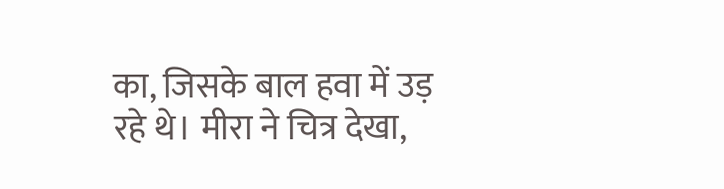का, जिसके बाल हवा में उड़ रहे थे। मीरा ने चित्र देखा,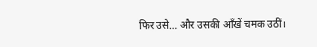फिर उसे… और उसकी आँखें चमक उठीं।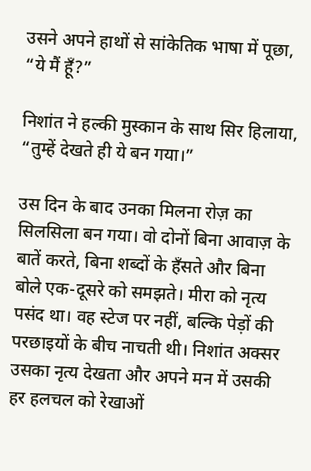उसने अपने हाथों से सांकेतिक भाषा में पूछा, “ये मैं हूँ?”

निशांत ने हल्की मुस्कान के साथ सिर हिलाया, “तुम्हें देखते ही ये बन गया।”

उस दिन के बाद उनका मिलना रोज़ का सिलसिला बन गया। वो दोनों बिना आवाज़ के बातें करते, बिना शब्दों के हँसते और बिना बोले एक-दूसरे को समझते। मीरा को नृत्य पसंद था। वह स्टेज पर नहीं, बल्कि पेड़ों की परछाइयों के बीच नाचती थी। निशांत अक्सर उसका नृत्य देखता और अपने मन में उसकी हर हलचल को रेखाओं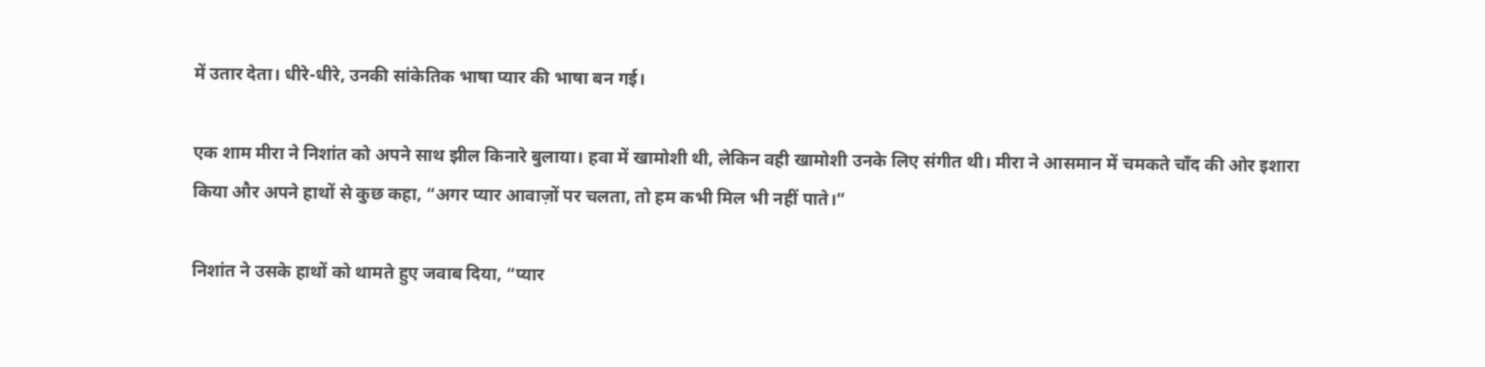में उतार देता। धीरे-धीरे, उनकी सांकेतिक भाषा प्यार की भाषा बन गई।

एक शाम मीरा ने निशांत को अपने साथ झील किनारे बुलाया। हवा में खामोशी थी, लेकिन वही खामोशी उनके लिए संगीत थी। मीरा ने आसमान में चमकते चाँद की ओर इशारा किया और अपने हाथों से कुछ कहा, “अगर प्यार आवाज़ों पर चलता, तो हम कभी मिल भी नहीं पाते।”

निशांत ने उसके हाथों को थामते हुए जवाब दिया, “प्यार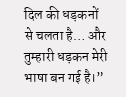दिल की धड़कनों से चलता है… और तुम्हारी धड़कन मेरी भाषा बन गई है।”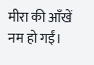मीरा की आँखें नम हो गईं।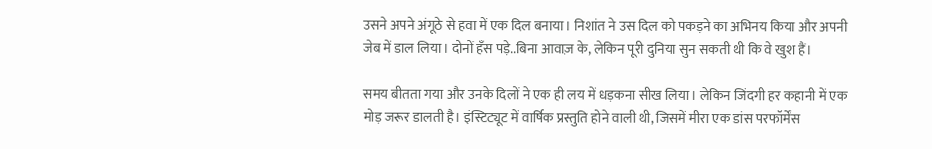उसने अपने अंगूठे से हवा में एक दिल बनाया। निशांत ने उस दिल को पकड़ने का अभिनय किया और अपनी जेब में डाल लिया। दोनों हँस पड़े..बिना आवाज़ के, लेकिन पूरी दुनिया सुन सकती थी कि वे खुश हैं।

समय बीतता गया और उनके दिलों ने एक ही लय में धड़कना सीख लिया। लेकिन जिंदगी हर कहानी में एक मोड़ जरूर डालती है। इंस्टिट्यूट में वार्षिक प्रस्तुति होने वाली थी, जिसमें मीरा एक डांस परफॉर्मेंस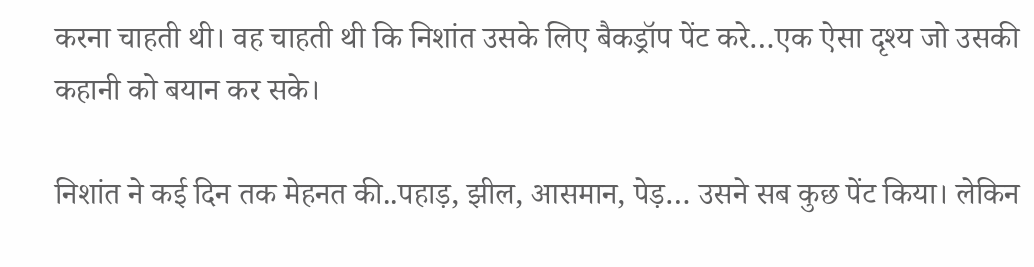करना चाहती थी। वह चाहती थी कि निशांत उसके लिए बैकड्रॉप पेंट करे…एक ऐसा दृश्य जो उसकी कहानी को बयान कर सके।

निशांत ने कई दिन तक मेहनत की..पहाड़, झील, आसमान, पेड़… उसने सब कुछ पेंट किया। लेकिन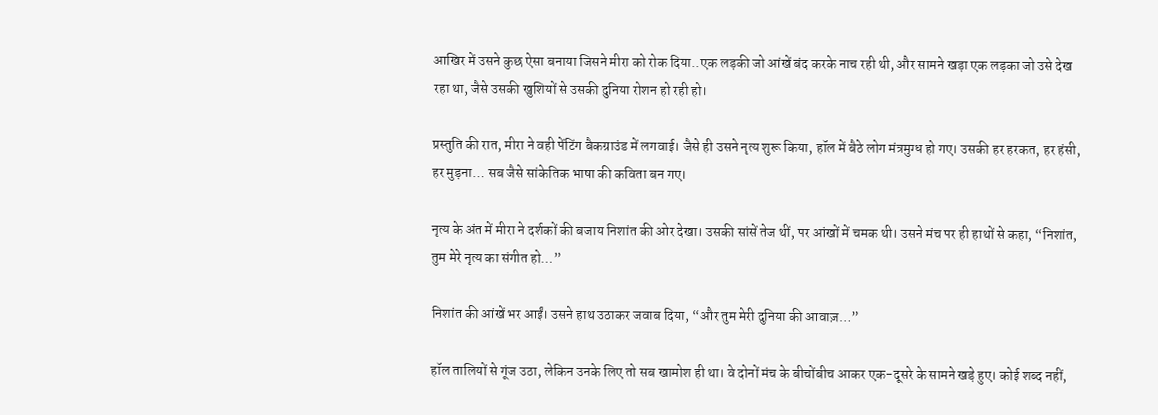आखिर में उसने कुछ ऐसा बनाया जिसने मीरा को रोक दिया..एक लड़की जो आंखें बंद करके नाच रही थी, और सामने खड़ा एक लड़का जो उसे देख रहा था, जैसे उसकी खुशियों से उसकी दुनिया रोशन हो रही हो।

प्रस्तुति की रात, मीरा ने वही पेंटिंग बैकग्राउंड में लगवाई। जैसे ही उसने नृत्य शुरू किया, हॉल में बैठे लोग मंत्रमुग्ध हो गए। उसकी हर हरकत, हर हंसी, हर मुड़ना… सब जैसे सांकेतिक भाषा की कविता बन गए।

नृत्य के अंत में मीरा ने दर्शकों की बजाय निशांत की ओर देखा। उसकी सांसें तेज थीं, पर आंखों में चमक थी। उसने मंच पर ही हाथों से कहा, “निशांत, तुम मेरे नृत्य का संगीत हो…”

निशांत की आंखें भर आईं। उसने हाथ उठाकर जवाब दिया, “और तुम मेरी दुनिया की आवाज़…”

हॉल तालियों से गूंज उठा, लेकिन उनके लिए तो सब खामोश ही था। वे दोनों मंच के बीचोंबीच आकर एक-दूसरे के सामने खड़े हुए। कोई शब्द नहीं,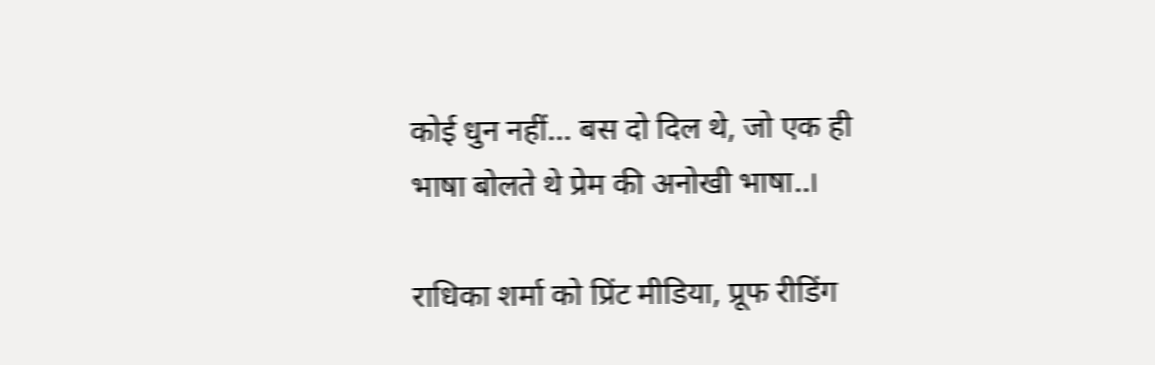कोई धुन नहीं… बस दो दिल थे, जो एक ही भाषा बोलते थे प्रेम की अनोखी भाषा..।

राधिका शर्मा को प्रिंट मीडिया, प्रूफ रीडिंग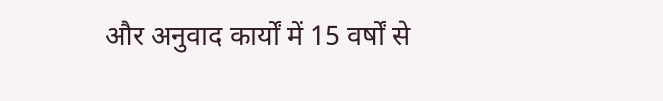और अनुवाद कार्यों में 15 वर्षों से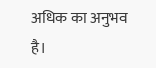अधिक का अनुभव है।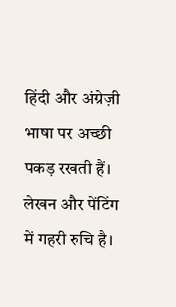हिंदी और अंग्रेज़ी भाषा पर अच्छी पकड़ रखती हैं। लेखन और पेंटिंग में गहरी रुचि है।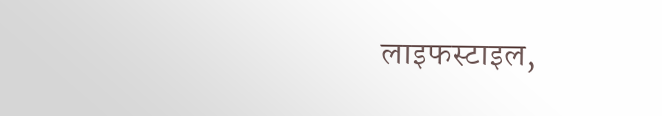लाइफस्टाइल,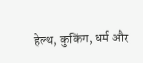हेल्थ, कुकिंग, धर्म और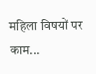महिला विषयों पर काम...